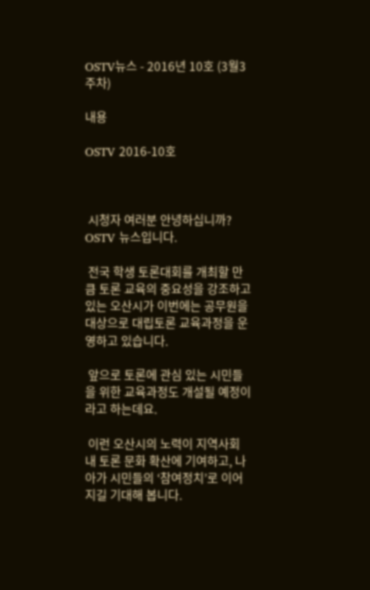OSTV뉴스 - 2016년 10호 (3월3주차)

내용

OSTV 2016-10호



 시청자 여러분 안녕하십니까? OSTV 뉴스입니다.

 전국 학생 토론대회를 개최할 만큼 토론 교육의 중요성을 강조하고 있는 오산시가 이번에는 공무원을 대상으로 대립토론 교육과정을 운영하고 있습니다.

 앞으로 토론에 관심 있는 시민들을 위한 교육과정도 개설될 예정이라고 하는데요.

 이런 오산시의 노력이 지역사회 내 토론 문화 확산에 기여하고, 나아가 시민들의 ‘참여정치’로 이어지길 기대해 봅니다.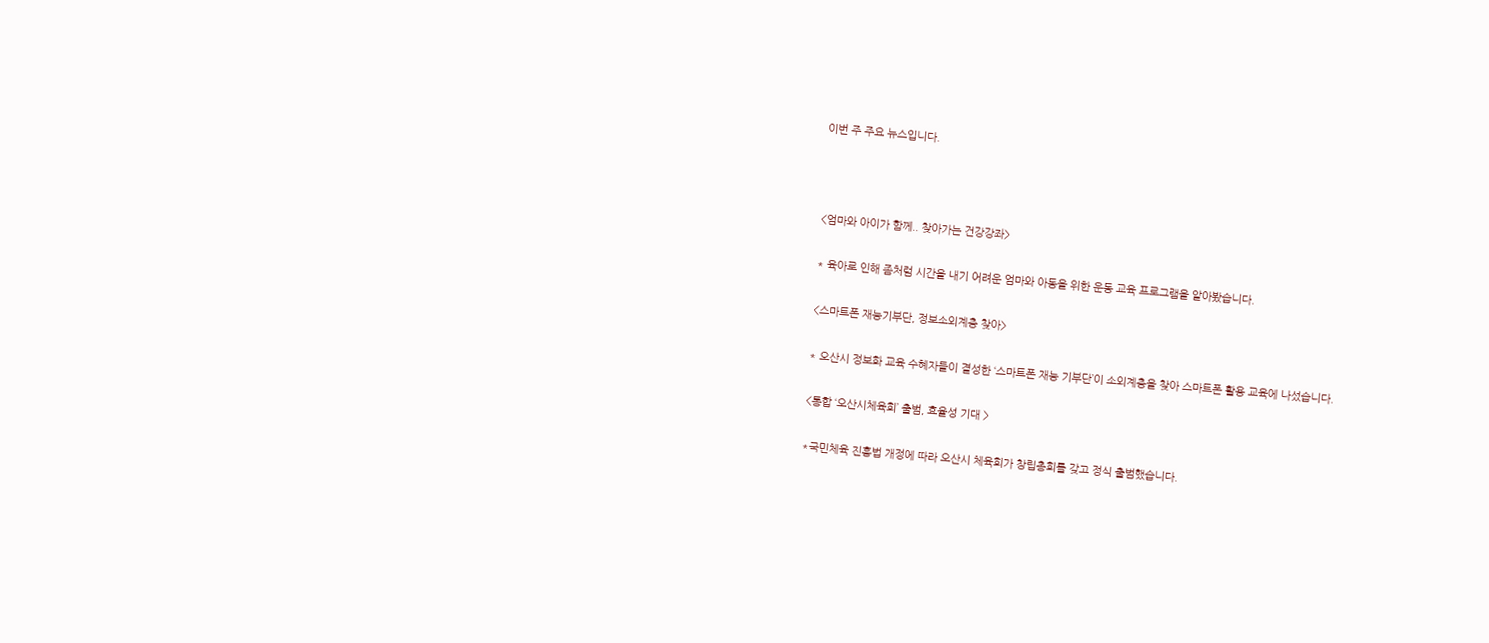이번 주 주요 뉴스입니다.



<엄마와 아이가 함께.. 찾아가는 건강강좌>

* 육아로 인해 좀처럼 시간을 내기 어려운 엄마와 아동을 위한 운동 교육 프로그램을 알아봤습니다.

<스마트폰 재능기부단, 정보소외계층 찾아>

* 오산시 정보화 교육 수혜자들이 결성한 ‘스마트폰 재능 기부단’이 소외계층을 찾아 스마트폰 활용 교육에 나섰습니다.

<통합 ‘오산시체육회’ 출범, 효율성 기대 >

*국민체육 진흥법 개정에 따라 오산시 체육회가 창립총회를 갖고 정식 출범했습니다.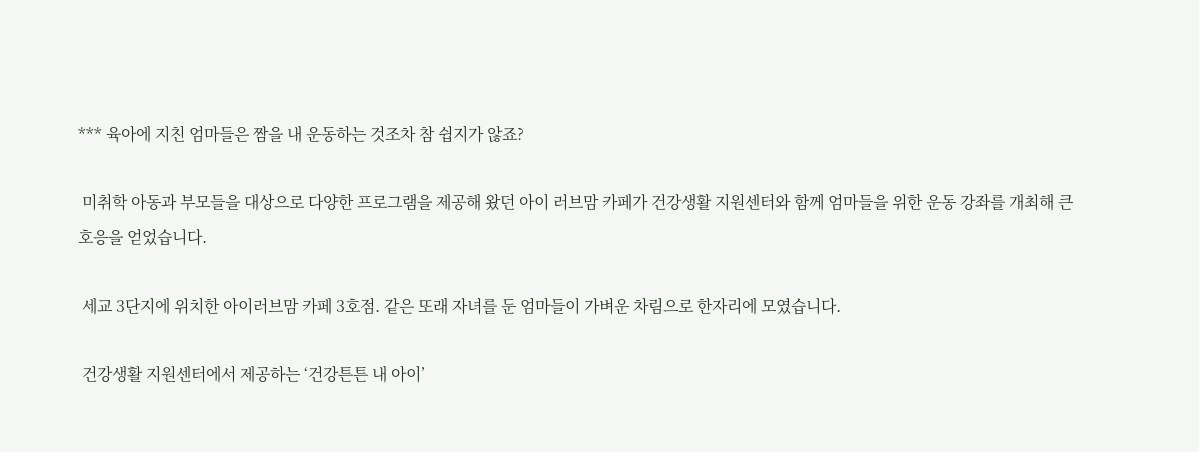*** 육아에 지친 엄마들은 짬을 내 운동하는 것조차 참 쉽지가 않죠?

 미취학 아동과 부모들을 대상으로 다양한 프로그램을 제공해 왔던 아이 러브맘 카페가 건강생활 지원센터와 함께 엄마들을 위한 운동 강좌를 개최해 큰 호응을 얻었습니다.

 세교 3단지에 위치한 아이러브맘 카페 3호점. 같은 또래 자녀를 둔 엄마들이 가벼운 차림으로 한자리에 모였습니다.

 건강생활 지원센터에서 제공하는 ‘건강튼튼 내 아이’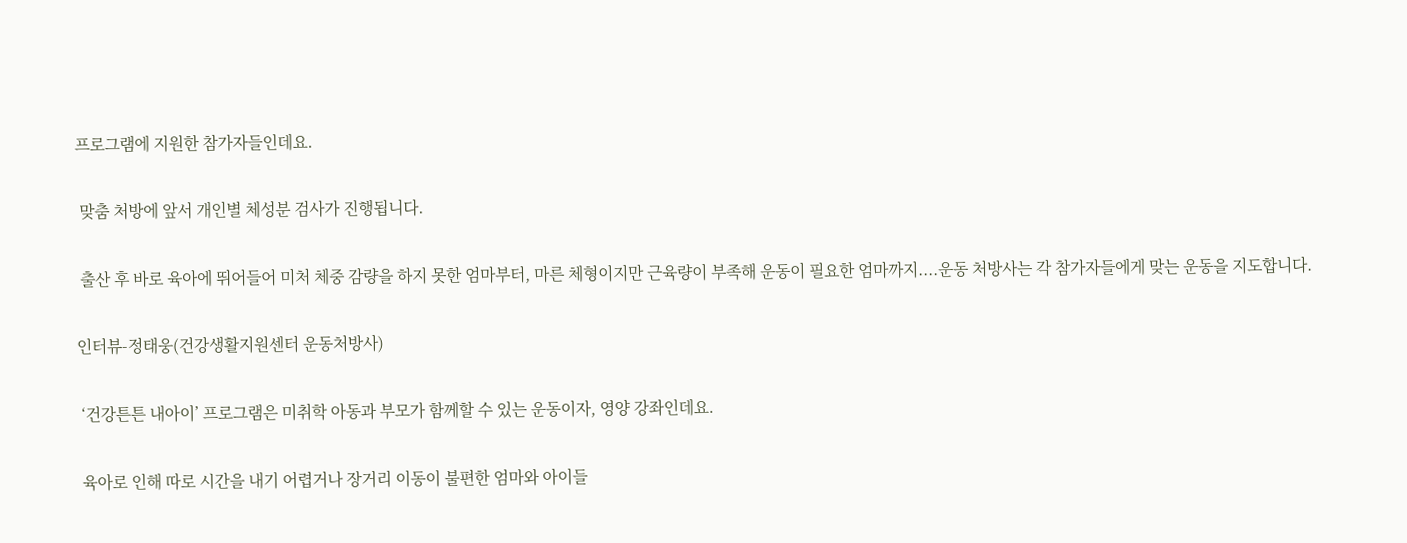프로그램에 지원한 참가자들인데요.

 맞춤 처방에 앞서 개인별 체성분 검사가 진행됩니다.

 출산 후 바로 육아에 뛰어들어 미처 체중 감량을 하지 못한 엄마부터, 마른 체형이지만 근육량이 부족해 운동이 필요한 엄마까지....운동 처방사는 각 참가자들에게 맞는 운동을 지도합니다.

인터뷰-정태웅(건강생활지원센터 운동처방사)

 ‘건강튼튼 내아이’ 프로그램은 미취학 아동과 부모가 함께할 수 있는 운동이자, 영양 강좌인데요.

 육아로 인해 따로 시간을 내기 어렵거나 장거리 이동이 불편한 엄마와 아이들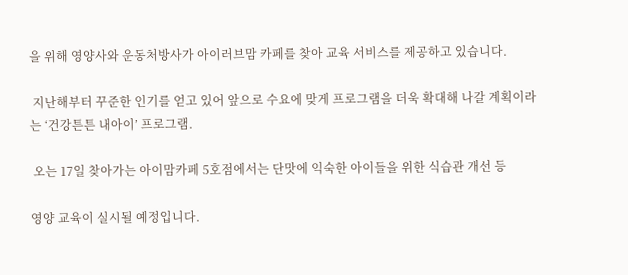을 위해 영양사와 운동처방사가 아이러브맘 카페를 찾아 교육 서비스를 제공하고 있습니다.

 지난해부터 꾸준한 인기를 얻고 있어 앞으로 수요에 맞게 프로그램을 더욱 확대해 나갈 계획이라는 ‘건강튼튼 내아이’ 프로그램.

 오는 17일 찾아가는 아이맘카페 5호점에서는 단맛에 익숙한 아이들을 위한 식습관 개선 등

영양 교육이 실시될 예정입니다.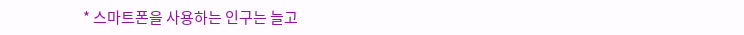* 스마트폰을 사용하는 인구는 늘고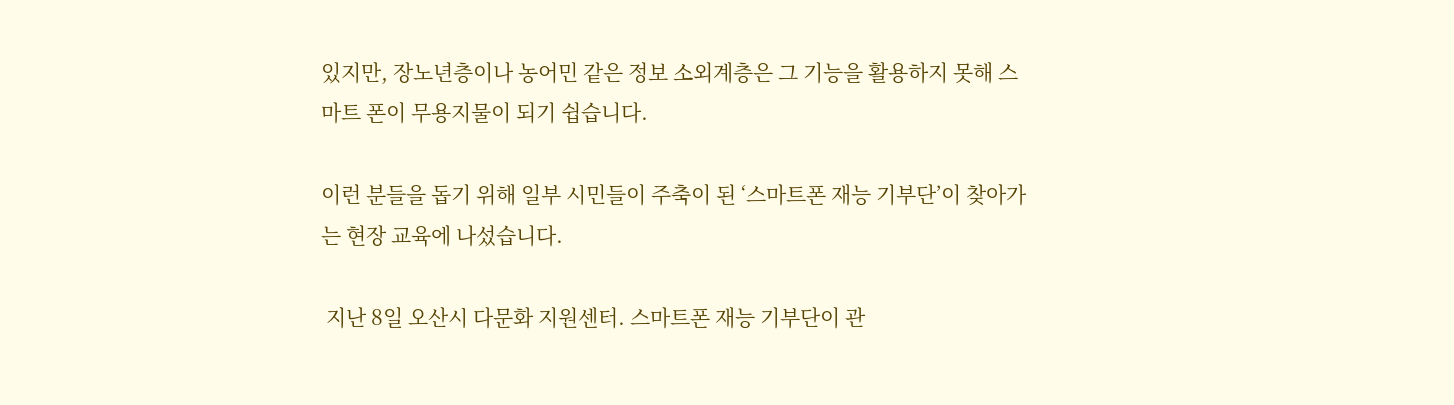있지만, 장노년층이나 농어민 같은 정보 소외계층은 그 기능을 활용하지 못해 스마트 폰이 무용지물이 되기 쉽습니다.

이런 분들을 돕기 위해 일부 시민들이 주축이 된 ‘스마트폰 재능 기부단’이 찾아가는 현장 교육에 나섰습니다.

 지난 8일 오산시 다문화 지원센터. 스마트폰 재능 기부단이 관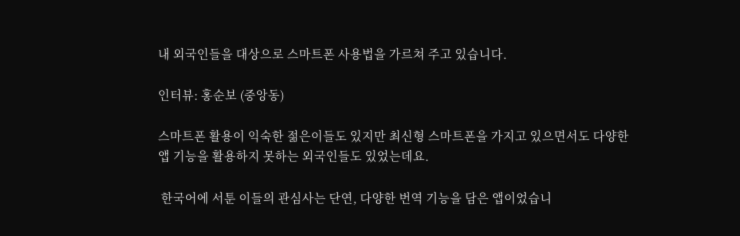내 외국인들을 대상으로 스마트폰 사용법을 가르쳐 주고 있습니다.

인터뷰: 홍순보 (중앙동)

스마트폰 활용이 익숙한 젊은이들도 있지만 최신형 스마트폰을 가지고 있으면서도 다양한 앱 기능을 활용하지 못하는 외국인들도 있었는데요.

 한국어에 서툰 이들의 관심사는 단연, 다양한 번역 기능을 담은 앱이었습니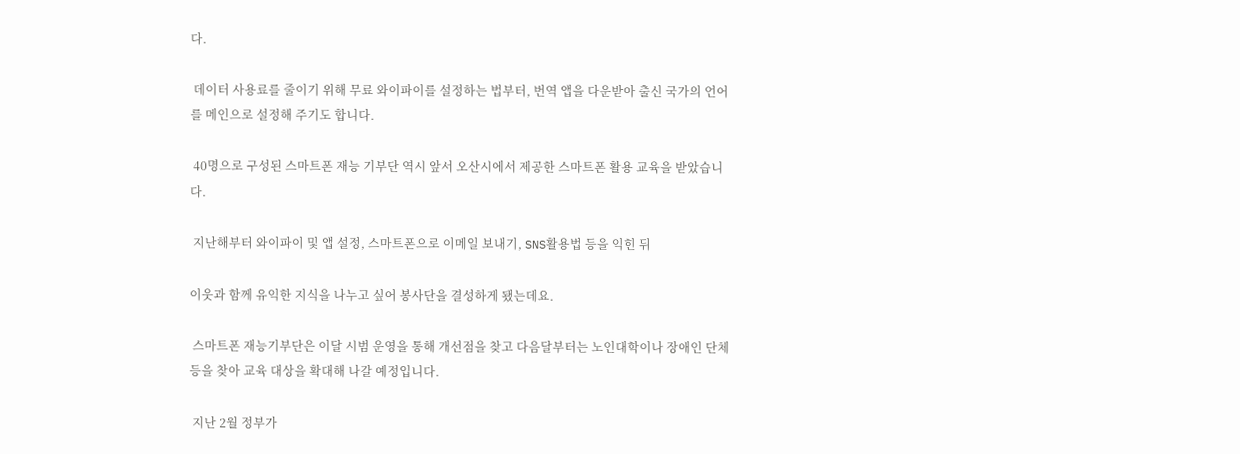다.

 데이터 사용료를 줄이기 위해 무료 와이파이를 설정하는 법부터, 번역 앱을 다운받아 출신 국가의 언어를 메인으로 설정해 주기도 합니다.

 40명으로 구성된 스마트폰 재능 기부단 역시 앞서 오산시에서 제공한 스마트폰 활용 교육을 받았습니다.

 지난해부터 와이파이 및 앱 설정, 스마트폰으로 이메일 보내기, SNS활용법 등을 익힌 뒤

이웃과 함께 유익한 지식을 나누고 싶어 봉사단을 결성하게 됐는데요.

 스마트폰 재능기부단은 이달 시범 운영을 통해 개선점을 찾고 다음달부터는 노인대학이나 장애인 단체 등을 찾아 교육 대상을 확대해 나갈 예정입니다.

 지난 2월 정부가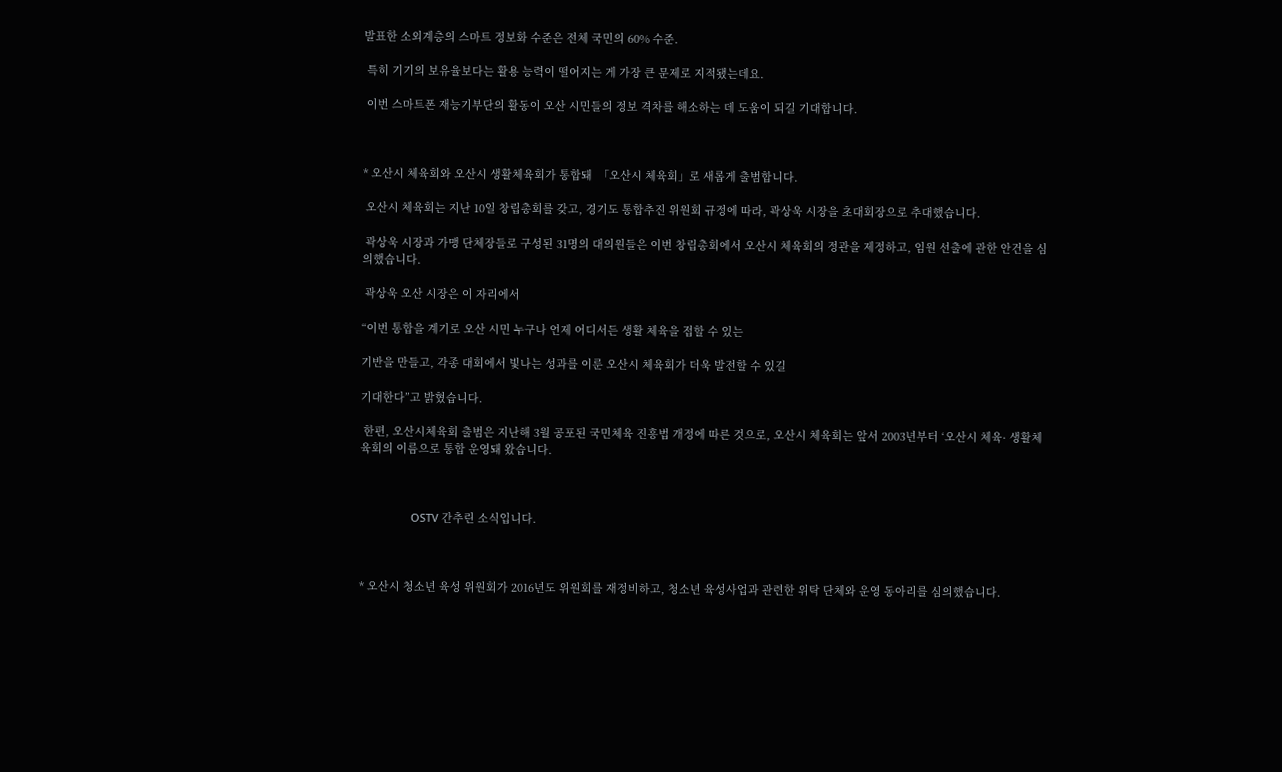발표한 소외계층의 스마트 정보화 수준은 전체 국민의 60% 수준.

 특히 기기의 보유율보다는 활용 능력이 떨어지는 게 가장 큰 문제로 지적됐는데요.

 이번 스마트폰 재능기부단의 활동이 오산 시민들의 정보 격차를 해소하는 데 도움이 되길 기대합니다.



* 오산시 체육회와 오산시 생활체육회가 통합돼  「오산시 체육회」로 새롭게 출범합니다.

 오산시 체육회는 지난 10일 창립총회를 갖고, 경기도 통합추진 위원회 규정에 따라, 곽상욱 시장을 초대회장으로 추대했습니다.

 곽상욱 시장과 가맹 단체장들로 구성된 31명의 대의원들은 이번 창립총회에서 오산시 체육회의 정관을 제정하고, 임원 선출에 관한 안건을 심의했습니다.

 곽상욱 오산 시장은 이 자리에서

“이번 통합을 계기로 오산 시민 누구나 언제 어디서든 생활 체육을 접할 수 있는

기반을 만들고, 각종 대회에서 빛나는 성과를 이룬 오산시 체육회가 더욱 발전할 수 있길

기대한다”고 밝혔습니다.

 한편, 오산시체육회 출범은 지난해 3월 공포된 국민체육 진흥법 개정에 따른 것으로, 오산시 체육회는 앞서 2003년부터 ‘오산시 체육· 생활체육회의 이름으로 통합 운영돼 왔습니다.



                 OSTV 간추린 소식입니다.



* 오산시 청소년 육성 위원회가 2016년도 위원회를 재정비하고, 청소년 육성사업과 관련한 위탁 단체와 운영 동아리를 심의했습니다.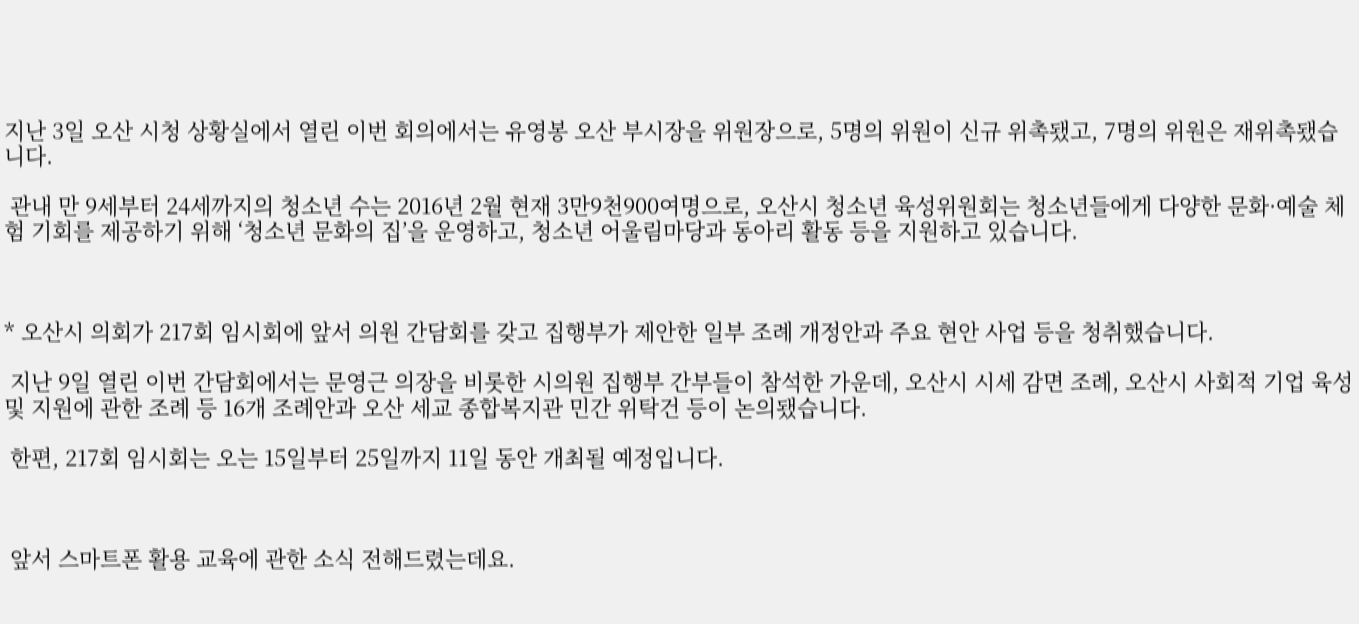지난 3일 오산 시청 상황실에서 열린 이번 회의에서는 유영봉 오산 부시장을 위원장으로, 5명의 위원이 신규 위촉됐고, 7명의 위원은 재위촉됐습니다.

 관내 만 9세부터 24세까지의 청소년 수는 2016년 2월 현재 3만9천900여명으로, 오산시 청소년 육성위원회는 청소년들에게 다양한 문화·예술 체험 기회를 제공하기 위해 ‘청소년 문화의 집’을 운영하고, 청소년 어울림마당과 동아리 활동 등을 지원하고 있습니다.



* 오산시 의회가 217회 임시회에 앞서 의원 간담회를 갖고 집행부가 제안한 일부 조례 개정안과 주요 현안 사업 등을 청취했습니다.

 지난 9일 열린 이번 간담회에서는 문영근 의장을 비롯한 시의원 집행부 간부들이 참석한 가운데, 오산시 시세 감면 조례, 오산시 사회적 기업 육성 및 지원에 관한 조례 등 16개 조례안과 오산 세교 종합복지관 민간 위탁건 등이 논의됐습니다.

 한편, 217회 임시회는 오는 15일부터 25일까지 11일 동안 개최될 예정입니다.



 앞서 스마트폰 활용 교육에 관한 소식 전해드렸는데요.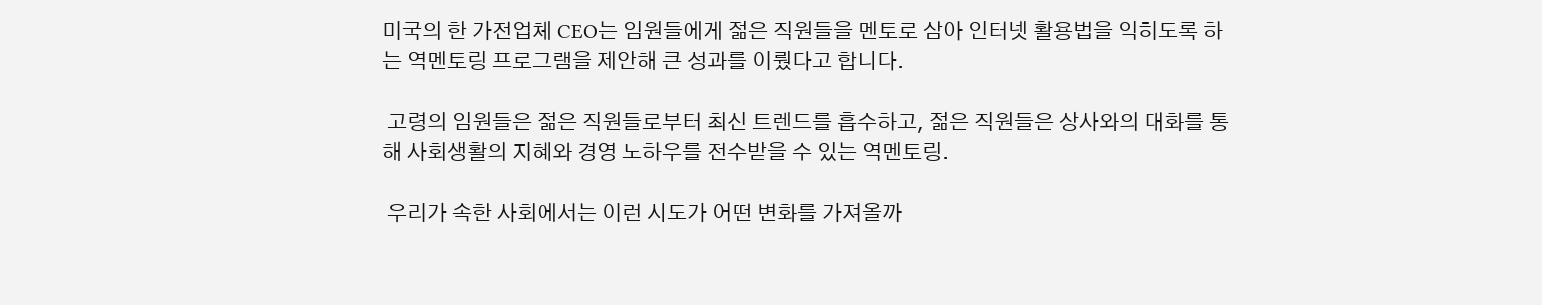미국의 한 가전업체 CEO는 임원들에게 젊은 직원들을 멘토로 삼아 인터넷 활용법을 익히도록 하는 역멘토링 프로그램을 제안해 큰 성과를 이뤘다고 합니다.

 고령의 임원들은 젊은 직원들로부터 최신 트렌드를 흡수하고, 젊은 직원들은 상사와의 대화를 통해 사회생활의 지혜와 경영 노하우를 전수받을 수 있는 역멘토링.

 우리가 속한 사회에서는 이런 시도가 어떤 변화를 가져올까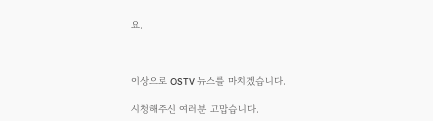요.



이상으로 OSTV 뉴스를 마치겠습니다.

시청해주신 여러분 고맙습니다.